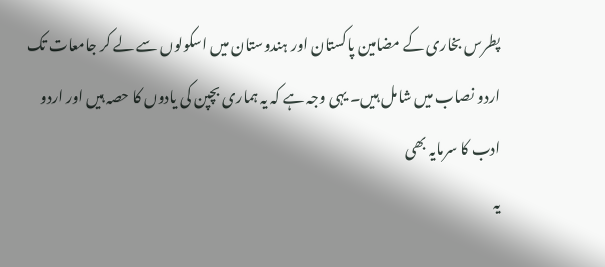پطرس بخاری کے مضامین پاکستان اور ہندوستان میں اسکولوں سے لے کر جامعات تک اردو نصاب میں شامل ہیں۔ یہی وجہ ہے کہ یہ ہماری بچپن کی یادوں کا حصہ ہیں اور اردو ادب کا سرمایہ بھی
یہ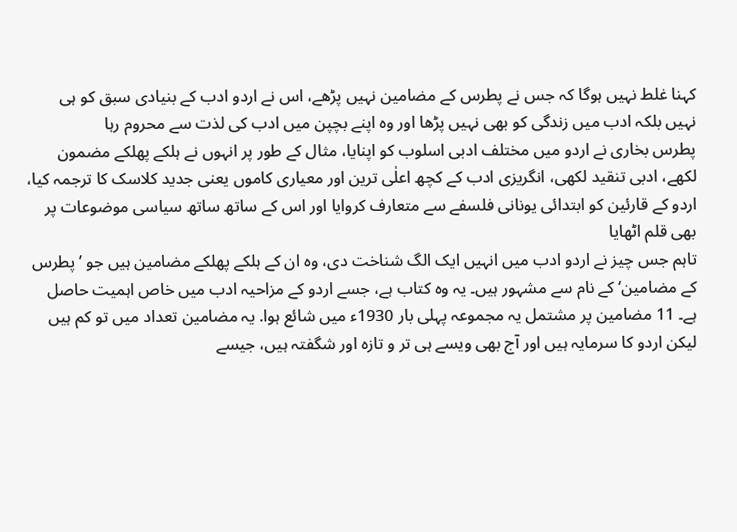کہنا غلط نہیں ہوگا کہ جس نے پطرس کے مضامین نہیں پڑھے، اس نے اردو ادب کے بنیادی سبق کو ہی نہیں بلکہ ادب میں زندگی کو بھی نہیں پڑھا اور وہ اپنے بچپن میں ادب کی لذت سے محروم رہا
پطرس بخاری نے اردو میں مختلف ادبی اسلوب کو اپنایا، مثال کے طور پر انہوں نے ہلکے پھلکے مضمون لکھے، ادبی تنقید لکھی، انگریزی ادب کے کچھ اعلٰی ترین اور معیاری کاموں یعنی جدید کلاسک کا ترجمہ کیا، اردو کے قارئین کو ابتدائی یونانی فلسفے سے متعارف کروایا اور اس کے ساتھ ساتھ سیاسی موضوعات پر بھی قلم اٹھایا
تاہم جس چیز نے اردو ادب میں انہیں ایک الگ شناخت دی، وہ ان کے ہلکے پھلکے مضامین ہیں جو ’پطرس کے مضامین‘ کے نام سے مشہور ہیں۔ یہ وہ کتاب ہے، جسے اردو کے مزاحیہ ادب میں خاص اہمیت حاصل ہے۔ 11 مضامین پر مشتمل یہ مجموعہ پہلی بار 1930ء میں شائع ہوا. یہ مضامین تعداد میں تو کم ہیں لیکن اردو کا سرمایہ ہیں اور آج بھی ویسے ہی تر و تازہ اور شگفتہ ہیں، جیسے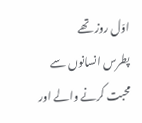اوّل روز تھے
پطرس انسانوں سے محبت کرنے والے اور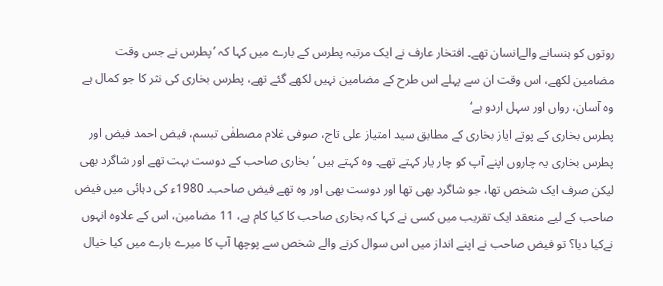روتوں کو ہنسانے والےانسان تھے۔ افتخار عارف نے ایک مرتبہ پطرس کے بارے میں کہا کہ ’پطرس نے جس وقت مضامین لکھے، اس وقت ان سے پہلے اس طرح کے مضامین نہیں لکھے گئے تھے، پطرس بخاری کی نثر کا جو کمال ہے وہ آسان، رواں اور سہل اردو ہے‘
پطرس بخاری کے پوتے ایاز بخاری کے مطابق سید امتیاز علی تاج، صوفی غلام مصطفٰی تبسم، فیض احمد فیض اور پطرس بخاری یہ چاروں اپنے آپ کو چار یار کہتے تھے۔ وہ کہتے ہیں ’بخاری صاحب کے دوست بہت تھے اور شاگرد بھی لیکن صرف ایک شخص تھا، جو شاگرد بھی تھا اور دوست بھی اور وہ تھے فیض صاحب۔ 1980ء کی دہائی میں فیض صاحب کے لیے منعقد ایک تقریب میں کسی نے کہا کہ بخاری صاحب کا کیا کام ہے، 11 مضامین، اس کے علاوہ انہوں نےکیا دیا؟ تو فیض صاحب نے اپنے انداز میں اس سوال کرنے والے شخص سے پوچھا آپ کا میرے بارے میں کیا خیال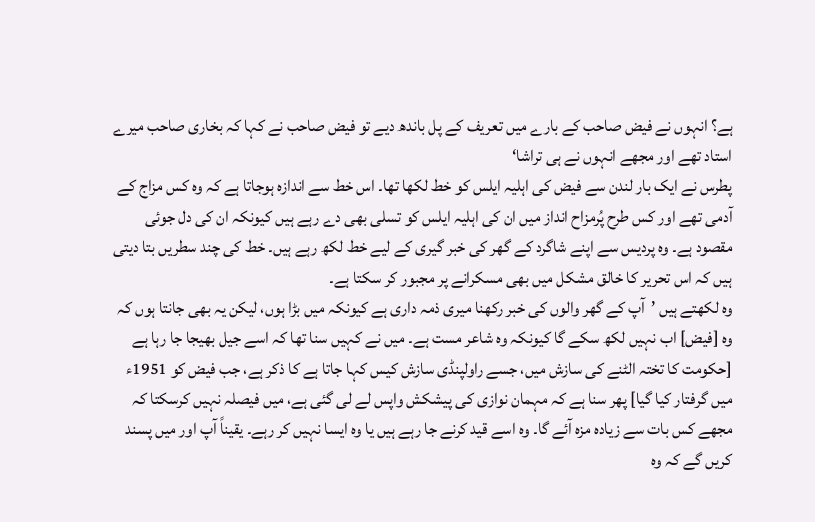ہے؟ انہوں نے فیض صاحب کے بارے میں تعریف کے پل باندھ دیے تو فیض صاحب نے کہا کہ بخاری صاحب میرے استاد تھے اور مجھے انہوں نے ہی تراشا‘
پطرس نے ایک بار لندن سے فیض کی اہلیہ ایلس کو خط لکھا تھا۔ اس خط سے اندازہ ہوجاتا ہے کہ وہ کس مزاج کے آدمی تھے اور کس طرح پُرمزاح انداز میں ان کی اہلیہ ایلس کو تسلی بھی دے رہے ہیں کیونکہ ان کی دل جوئی مقصود ہے۔ وہ پردیس سے اپنے شاگرد کے گھر کی خبر گیری کے لیے خط لکھ رہے ہیں۔ خط کی چند سطریں بتا دیتی ہیں کہ اس تحریر کا خالق مشکل میں بھی مسکرانے پر مجبور کر سکتا ہے۔
وہ لکھتے ہیں ’آپ کے گھر والوں کی خبر رکھنا میری ذمہ داری ہے کیونکہ میں بڑا ہوں، لیکن یہ بھی جانتا ہوں کہ وہ [فیض] اب نہیں لکھ سکے گا کیونکہ وہ شاعر مست ہے۔ میں نے کہیں سنا تھا کہ اسے جیل بھیجا جا رہا ہے [حکومت کا تختہ الٹنے کی سازش میں، جسے راولپنڈی سازش کیس کہا جاتا ہے کا ذکر ہے، جب فیض کو 1951ء میں گرفتار کیا گیا] پھر سنا ہے کہ مہمان نوازی کی پیشکش واپس لے لی گئی ہے، میں فیصلہ نہیں کرسکتا کہ مجھے کس بات سے زیادہ مزہ آئے گا۔ وہ اسے قید کرنے جا رہے ہیں یا وہ ایسا نہیں کر رہے۔ یقیناً آپ اور میں پسند کریں گے کہ وہ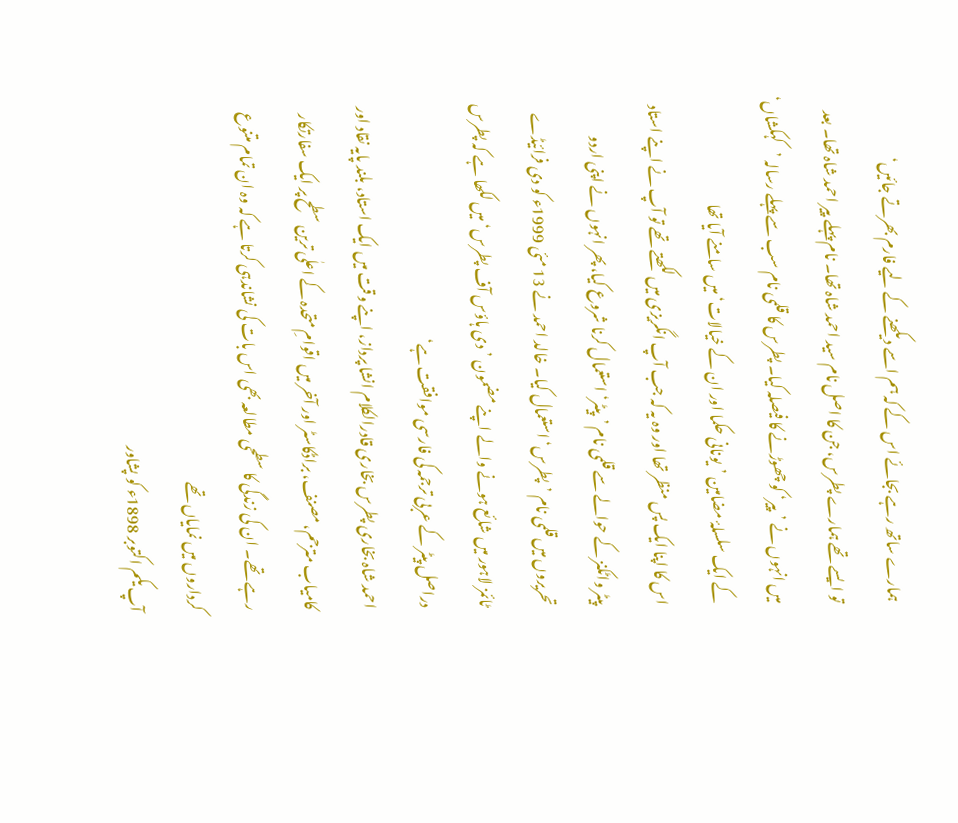ہمارے ساتھ رہے بجائے اس کے کہ ہم اسے دیکھنے کے لیے فارم بھرتے جائیں‘
تو ایسے تھے ہمارے پطرس، جن کا اصل نام سید احمد شاہ تھا۔ نام پہلے پیر احمد شاہ تھا۔ بعد میں انہوں نے ’پیر‘ کو چھوڑنے کا فیصلہ کیا۔ پطرس کا قلمی نام سب سے پہلے رسالہ ’کہکشاں‘ کے ایک سلسلۂ مضامین ’یونانی حکما اور ان کے خیالات‘ میں سامنے آیا تھا
اس کا اپنا ایک پس منظر تھا اور وہ یہ کہ جب آپ انگریزی میں لکھتے تھے تو آپ نے اپنے استاد پیٹر واٹکنز کے حوالے سے قلمی نام ’پیٹر‘ استعمال کرنا شروع کیا، پھر انہوں نے اپنی اردو تحریروں میں قلمی نام ’پطرس‘ استعمال کیا۔ خالد احمد نے 13 مئی 1999ء کو دی فرائیڈے ٹائمز لاہور میں شائع ہونے والے اپنے مضمون ’دی ہاؤس آف پطرس‘ میں لکھا ہے کہ پطرس دراصل پیٹر کے عربی ترجمہ کی فارسی موافقت ہے‘
احمد شاہ بخاری پطرس بخاری قادرالکلام انشا پرداز، اپنے وقت میں ایک استاد، بلند پایہ نقاد اور کامیاب مترجم، مصنف، براڈکاسٹر اور آخر میں اقوامِ متحدہ کے اعلٰی ترین سطح پر ایک سفارتکار رہے تھے۔ ان کی زندگی کا سطحی مطالعہ بھی اس بات کی نشاندہی کرتا ہے کہ وہ ان تمام متنوع کرداروں میں نمایاں تھے
آپ یکم اکتوبر 1898ء کو پشاور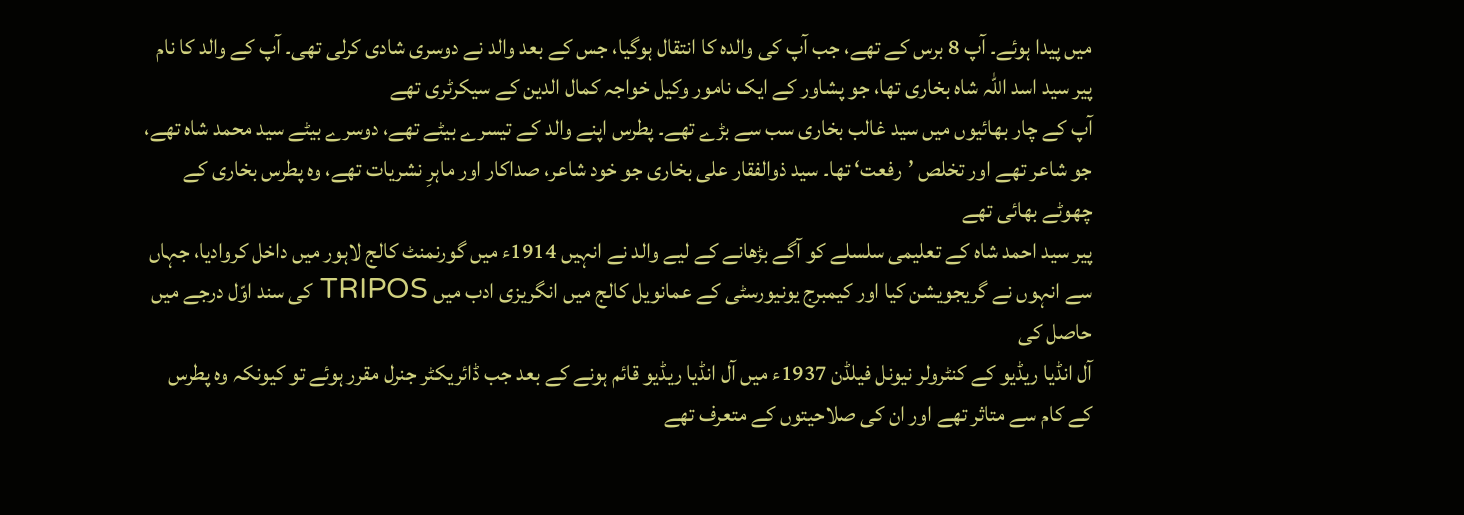میں پیدا ہوئے۔ آپ 8 برس کے تھے، جب آپ کی والدہ کا انتقال ہوگیا، جس کے بعد والد نے دوسری شادی کرلی تھی۔ آپ کے والد کا نام پیر سید اسد اللہ شاہ بخاری تھا، جو پشاور کے ایک نامور وکیل خواجہ کمال الدین کے سیکرٹری تھے
آپ کے چار بھائیوں میں سید غالب بخاری سب سے بڑے تھے۔ پطرس اپنے والد کے تیسرے بیٹے تھے، دوسرے بیٹے سید محمد شاہ تھے، جو شاعر تھے اور تخلص ’رفعت‘ تھا۔ سید ذوالفقار علی بخاری جو خود شاعر، صداکار اور ماہرِ نشریات تھے، وہ پطرس بخاری کے چھوٹے بھائی تھے
پیر سید احمد شاہ کے تعلیمی سلسلے کو آگے بڑھانے کے لیے والد نے انہیں 1914ء میں گورنمنٹ کالج لاہور میں داخل کروادیا، جہاں سے انہوں نے گریجویشن کیا اور کیمبرج یونیورسٹی کے عمانویل کالج میں انگریزی ادب میں TRIPOS کی سند اوّل درجے میں حاصل کی
آل انڈیا ریڈیو کے کنٹرولر نیونل فیلڈن 1937ء میں آل انڈیا ریڈیو قائم ہونے کے بعد جب ڈائریکٹر جنرل مقرر ہوئے تو کیونکہ وہ پطرس کے کام سے متاثر تھے اور ان کی صلاحیتوں کے متعرف تھے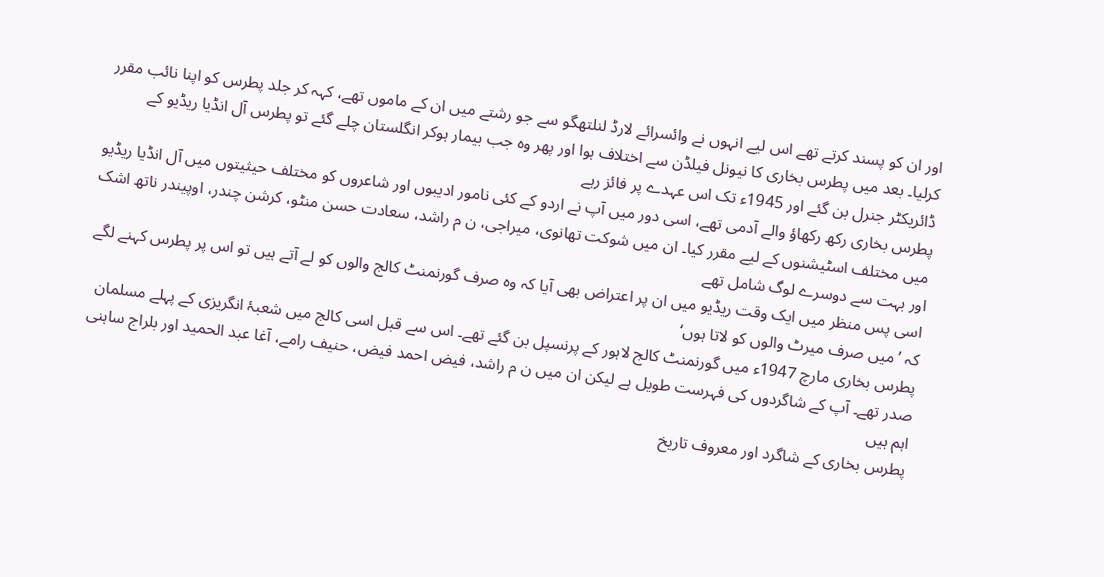اور ان کو پسند کرتے تھے اس لیے انہوں نے وائسرائے لارڈ لنلتھگو سے جو رشتے میں ان کے ماموں تھے، کہہ کر جلد پطرس کو اپنا نائب مقرر کرلیا۔ بعد میں پطرس بخاری کا نیونل فیلڈن سے اختلاف ہوا اور پھر وہ جب بیمار ہوکر انگلستان چلے گئے تو پطرس آل انڈیا ریڈیو کے ڈائریکٹر جنرل بن گئے اور 1945ء تک اس عہدے پر فائز رہے
پطرس بخاری رکھ رکھاؤ والے آدمی تھے، اسی دور میں آپ نے اردو کے کئی نامور ادیبوں اور شاعروں کو مختلف حیثیتوں میں آل انڈیا ریڈیو میں مختلف اسٹیشنوں کے لیے مقرر کیا۔ ان میں شوکت تھانوی، میراجی، ن م راشد، سعادت حسن منٹو، کرشن چندر، اوپیندر ناتھ اشک اور بہت سے دوسرے لوگ شامل تھے
اسی پس منظر میں ایک وقت ریڈیو میں ان پر اعتراض بھی آیا کہ وہ صرف گورنمنٹ کالج والوں کو لے آتے ہیں تو اس پر پطرس کہنے لگے کہ ’میں صرف میرٹ والوں کو لاتا ہوں‘
پطرس بخاری مارچ 1947ء میں گورنمنٹ کالج لاہور کے پرنسپل بن گئے تھے۔ اس سے قبل اسی کالج میں شعبۂ انگریزی کے پہلے مسلمان صدر تھے۔ آپ کے شاگردوں کی فہرست طویل ہے لیکن ان میں ن م راشد، فیض احمد فیض، حنیف رامے، آغا عبد الحمید اور بلراج ساہنی اہم ہیں
پطرس بخاری کے شاگرد اور معروف تاریخ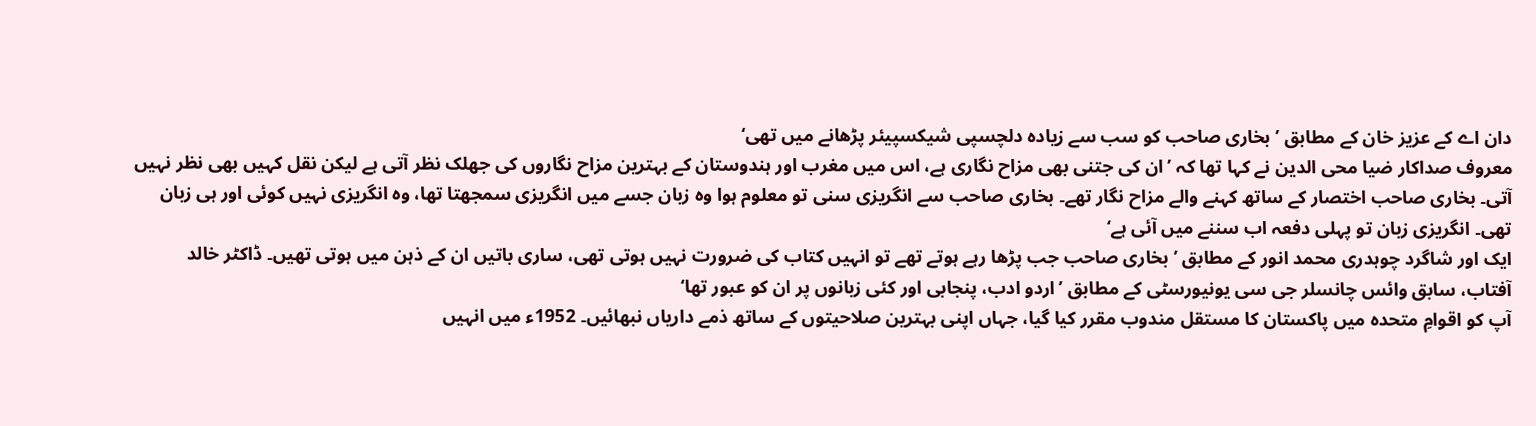دان اے کے عزیز خان کے مطابق ’بخاری صاحب کو سب سے زیادہ دلچسپی شیکسپیئر پڑھانے میں تھی‘
معروف صداکار ضیا محی الدین نے کہا تھا کہ ’ان کی جتنی بھی مزاح نگاری ہے، اس میں مغرب اور ہندوستان کے بہترین مزاح نگاروں کی جھلک نظر آتی ہے لیکن نقل کہیں بھی نظر نہیں آتی۔ بخاری صاحب اختصار کے ساتھ کہنے والے مزاح نگار تھے۔ بخاری صاحب سے انگریزی سنی تو معلوم ہوا وہ زبان جسے میں انگریزی سمجھتا تھا، وہ انگریزی نہیں کوئی اور ہی زبان تھی۔ انگریزی زبان تو پہلی دفعہ اب سننے میں آئی ہے‘
ایک اور شاگرد چوہدری محمد انور کے مطابق ’بخاری صاحب جب پڑھا رہے ہوتے تھے تو انہیں کتاب کی ضرورت نہیں ہوتی تھی، ساری باتیں ان کے ذہن میں ہوتی تھیں۔ ڈاکٹر خالد آفتاب، سابق وائس چانسلر جی سی یونیورسٹی کے مطابق ’اردو ادب، پنجابی اور کئی زبانوں پر ان کو عبور تھا‘
آپ کو اقوامِ متحدہ میں پاکستان کا مستقل مندوب مقرر کیا گیا، جہاں اپنی بہترین صلاحیتوں کے ساتھ ذمے داریاں نبھائیں۔ 1952ء میں انہیں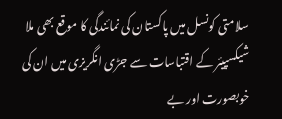سلامتی کونسل میں پاکستان کی نمائندگی کا موقع بھی ملا
شیکسپیئر کے اقتباسات سے جڑی انگریزی میں ان کی خوبصورت اور بے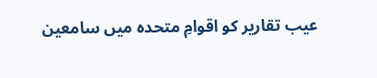عیب تقاریر کو اقوامِ متحدہ میں سامعین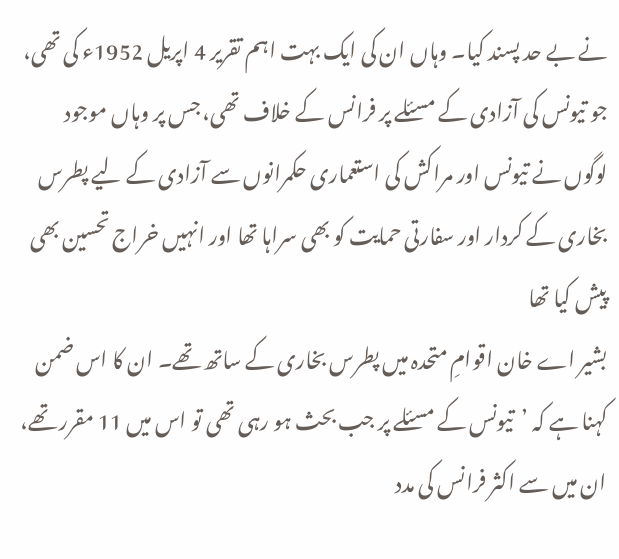نے بے حد پسند کیا۔ وہاں ان کی ایک بہت اہم تقریر 4 اپریل 1952ء کی تھی، جو تیونس کی آزادی کے مسئلے پر فرانس کے خلاف تھی، جس پر وہاں موجود لوگوں نے تیونس اور مراکش کی استعماری حکمرانوں سے آزادی کے لیے پطرس بخاری کے کردار اور سفارتی حمایت کو بھی سراہا تھا اور انہیں خراج تحسین بھی پیش کیا تھا
بشیر اے خان اقوامِ متحدہ میں پطرس بخاری کے ساتھ تھے۔ ان کا اس ضمن کہنا ہے کہ ’تیونس کے مسئلے پر جب بحث ہو رہی تھی تو اس میں 11 مقرر تھے، ان میں سے اکثر فرانس کی مدد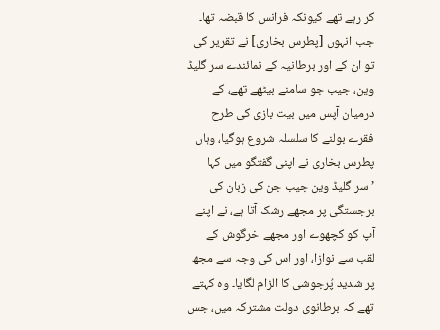کر رہے تھے کیونکہ فرانس کا قبضہ تھا۔ جب انہوں [پطرس بخاری] نے تقریر کی تو ان کے اور برطانیہ کے نمائندے سر گلیڈ وین، جیب جو سامنے بیٹھے تھے، کے درمیان آپس میں بیت بازی کی طرح فقرے بولنے کا سلسلہ شروع ہوگیا، وہاں پطرس بخاری نے اپنی گفتگو میں کہا ’سر گلیڈ وین جیب جن کی زبان کی برجستگی پر مجھے رشک آتا ہے، نے اپنے آپ کو کچھوے اور مجھے خرگوش کے لقب سے نوازا، اور اس کی وجہ سے مجھ پر شدید پُرجوشی کا الزام لگایا۔ وہ کہتے تھے کہ برطانوی دولت مشترکہ میں، جس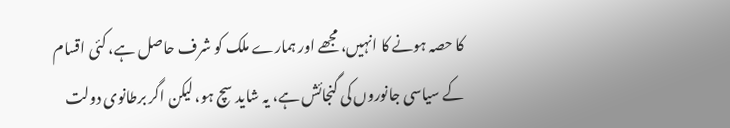کا حصہ ہونے کا انہیں، مجھے اور ہمارے ملک کو شرف حاصل ہے، کئی اقسام کے سیاسی جانوروں کی گنجائش ہے، یہ شاید سچ ہو، لیکن اگر برطانوی دولت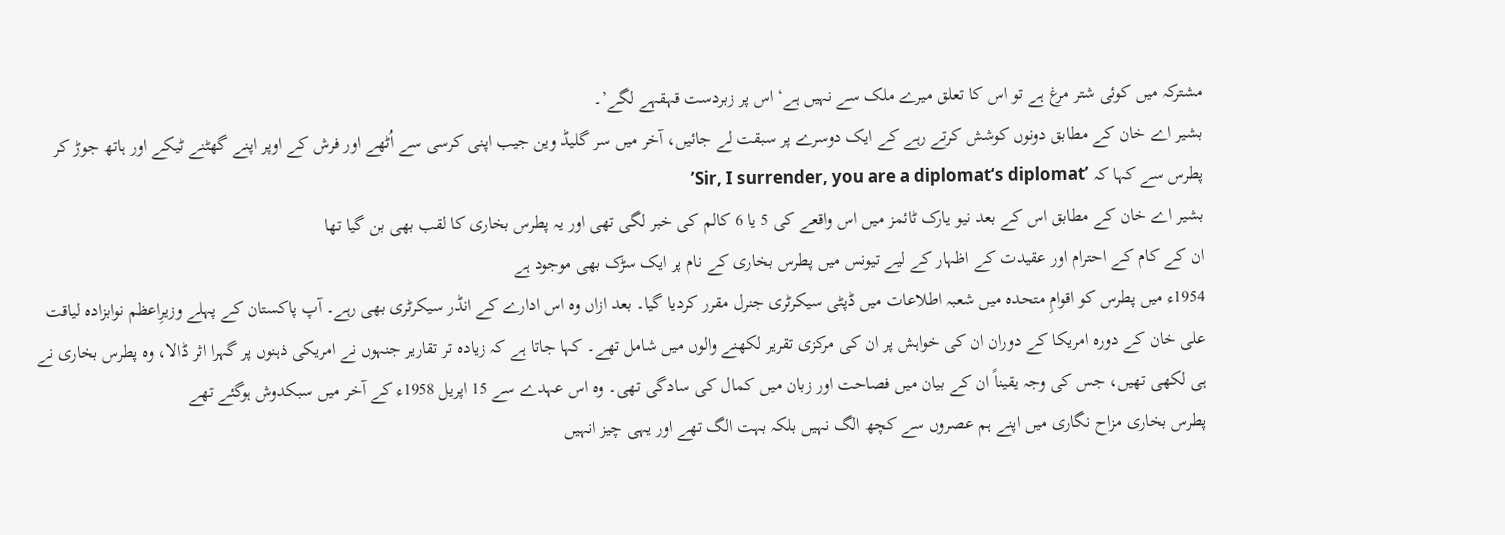مشترکہ میں کوئی شتر مرغ ہے تو اس کا تعلق میرے ملک سے نہیں ہے‘ اس پر زبردست قہقہے لگے’۔
بشیر اے خان کے مطابق دونوں کوشش کرتے رہے کے ایک دوسرے پر سبقت لے جائیں، آخر میں سر گلیڈ وین جیب اپنی کرسی سے اُٹھے اور فرش کے اوپر اپنے گھٹنے ٹیکے اور ہاتھ جوڑ کر پطرس سے کہا کہ ’Sir, I surrender, you are a diplomat‘s diplomat’
بشیر اے خان کے مطابق اس کے بعد نیو یارک ٹائمز میں اس واقعے کی 5 یا 6 کالم کی خبر لگی تھی اور یہ پطرس بخاری کا لقب بھی بن گیا تھا
ان کے کام کے احترام اور عقیدت کے اظہار کے لیے تیونس میں پطرس بخاری کے نام پر ایک سڑک بھی موجود ہے
1954ء میں پطرس کو اقوامِ متحدہ میں شعبہ اطلاعات میں ڈپٹی سیکرٹری جنرل مقرر کردیا گیا۔ بعد ازاں وہ اس ادارے کے انڈر سیکرٹری بھی رہے۔ آپ پاکستان کے پہلے وزیرِاعظم نوابزادہ لیاقت علی خان کے دورہ امریکا کے دوران ان کی خواہش پر ان کی مرکزی تقریر لکھنے والوں میں شامل تھے۔ کہا جاتا ہے کہ زیادہ تر تقاریر جنہوں نے امریکی ذہنوں پر گہرا اثر ڈالا، وہ پطرس بخاری نے ہی لکھی تھیں، جس کی وجہ یقیناً ان کے بیان میں فصاحت اور زبان میں کمال کی سادگی تھی۔ وہ اس عہدے سے 15 اپریل 1958ء کے آخر میں سبکدوش ہوگئے تھے
پطرس بخاری مزاح نگاری میں اپنے ہم عصروں سے کچھ الگ نہیں بلکہ بہت الگ تھے اور یہی چیز انہیں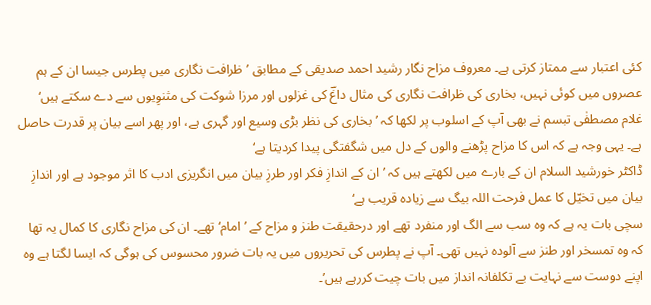کئی اعتبار سے ممتاز کرتی ہے۔ معروف مزاح نگار رشید احمد صدیقی کے مطابق ’ظرافت نگاری میں پطرس جیسا ان کے ہم عصروں میں کوئی نہیں، بخاری کی ظرافت نگاری کی مثال داغؔ کی غزلوں اور مرزا شوکت کی مثنوِیوں سے دے سکتے ہیں‘
غلام مصطفٰی تبسم نے بھی آپ کے اسلوب پر لکھا کہ ’بخاری کی نظر بڑی وسیع اور گہری ہے، اور پھر اسے بیان پر قدرت حاصل ہے۔ یہی وجہ ہے کہ اس کا مزاح پڑھنے والوں کے دل میں شگفتگی پیدا کردیتا ہے‘
ڈاکٹر خورشید السلام ان کے بارے میں لکھتے ہیں کہ ’ان کے اندازِ فکر اور طرزِ بیان میں انگریزی ادب کا اثر موجود ہے اور اندازِ بیان میں تخیّل کا عمل فرحت اللہ بیگ سے زیادہ قریب ہے‘
سچی بات یہ ہے کہ وہ سب سے الگ اور منفرد تھے اور درحقیقت طنز و مزاح کے ’امام‘ تھے۔ ان کی مزاح نگاری کا کمال یہ تھا کہ وہ تمسخر اور طنز سے آلودہ نہیں تھی۔ آپ نے پطرس کی تحریروں میں یہ بات ضرور محسوس کی ہوگی کہ ایسا لگتا ہے وہ اپنے دوست سے نہایت بے تکلفانہ انداز میں بات چیت کررہے ہیں’۔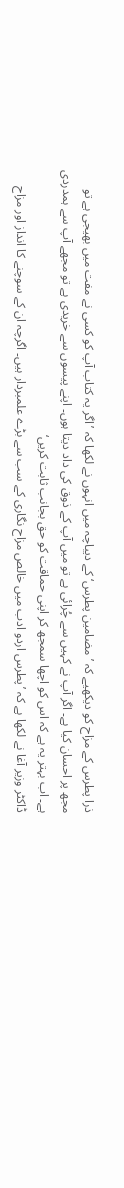ذرا پطرس کے مزاح کو دیکھیے کہ ’مضامین پطرس‘ کے دیباچہ میں انہوں نے لکھا کہ ’اگر یہ کتاب آپ کو کسی نے مفت میں بھیجی ہے تو مجھ پر احسان کیا ہے۔ اگر آپ نے کہیں سے چُرائی ہے تو میں آپ کے ذوق کی داد دیتا ہوں۔ اپنے پیسوں سے خریدی ہے تو مجھے آپ سے ہمدردی ہے۔ اب بہتر یہ ہے کہ اس کو اچھا سمجھ کر اپنی حماقت کو حق بجانب ثابت کریں‘
ڈاکٹر وزیر آغا نے لکھا ہے کہ ’پطرس اردو ادب میں خالص مزاح نگاری کے سب سے بڑے علمبردار ہیں۔ اگرچہ ان کے سوچنے کا انداز اور مزاح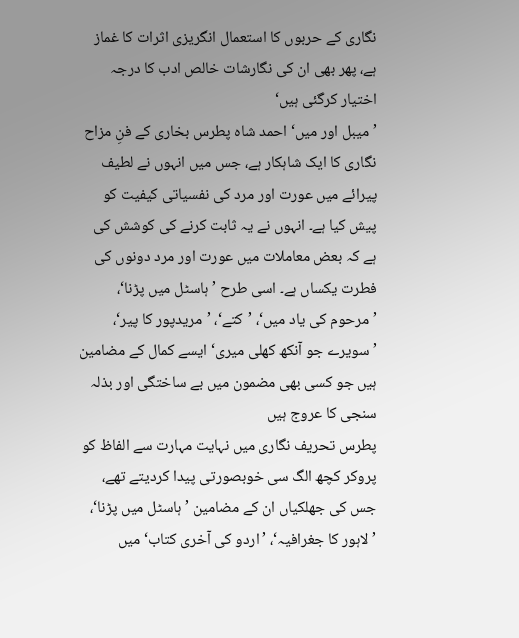نگاری کے حربوں کا استعمال انگریزی اثرات کا غماز ہے، پھر بھی ان کی نگارشات خالص ادب کا درجہ اختیار کرگئی ہیں‘
’میبل اور میں‘ احمد شاہ پطرس بخاری کے فنِ مزاح نگاری کا ایک شاہکار ہے، جس میں انہوں نے لطیف پیرائے میں عورت اور مرد کی نفسیاتی کیفیت کو پیش کیا ہے۔ انہوں نے یہ ثابت کرنے کی کوشش کی ہے کہ بعض معاملات میں عورت اور مرد دونوں کی فطرت یکساں ہے۔ اسی طرح ’ہاسٹل میں پڑنا‘، ’مرحوم کی یاد میں‘، ’کتے‘، ’مریدپور کا پیر‘، ’سویرے جو آنکھ کھلی میری‘ ایسے کمال کے مضامین ہیں جو کسی بھی مضمون میں بے ساختگی اور بذلہ سنجی کا عروج ہیں
پطرس تحریف نگاری میں نہایت مہارت سے الفاظ کو پروکر کچھ الگ سی خوبصورتی پیدا کردیتے تھے، جس کی جھلکیاں ان کے مضامین ’ہاسٹل میں پڑنا‘، ’لاہور کا جغرافیہ‘، ’اردو کی آخری کتاب‘ میں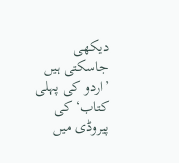دیکھی جاسکتی ہیں
’اردو کی پہلی کتاب‘ کی پیروڈی میں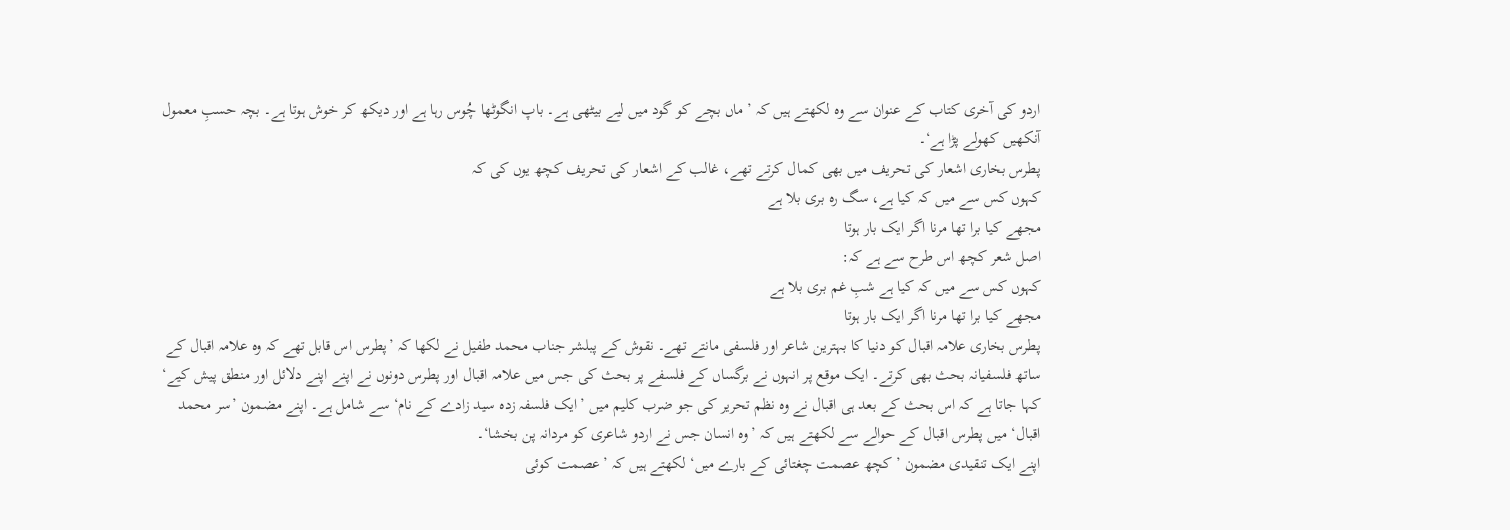اردو کی آخری کتاب کے عنوان سے وہ لکھتے ہیں کہ ’ماں بچے کو گود میں لیے بیٹھی ہے۔ باپ انگوٹھا چُوس رہا ہے اور دیکھ کر خوش ہوتا ہے۔ بچہ حسبِ معمول آنکھیں کھولے پڑا ہے‘۔
پطرس بخاری اشعار کی تحریف میں بھی کمال کرتے تھے، غالب کے اشعار کی تحریف کچھ یوں کی کہ
کہوں کس سے میں کہ کیا ہے، سگ رہ بری بلا ہے
مجھے کیا برا تھا مرنا اگر ایک بار ہوتا
اصل شعر کچھ اس طرح سے ہے کہ:
کہوں کس سے میں کہ کیا ہے شبِ غم بری بلا ہے
مجھے کیا برا تھا مرنا اگر ایک بار ہوتا
پطرس بخاری علامہ اقبال کو دنیا کا بہترین شاعر اور فلسفی مانتے تھے۔ نقوش کے پبلشر جناب محمد طفیل نے لکھا کہ ’پطرس اس قابل تھے کہ وہ علامہ اقبال کے ساتھ فلسفیانہ بحث بھی کرتے۔ ایک موقع پر انہوں نے برگساں کے فلسفے پر بحث کی جس میں علامہ اقبال اور پطرس دونوں نے اپنے اپنے دلائل اور منطق پیش کیے‘
کہا جاتا ہے کہ اس بحث کے بعد ہی اقبال نے وہ نظم تحریر کی جو ضرب کلیم میں ’ايک فلسفہ زدہ سيد زادے کے نام‘ سے شامل ہے۔ اپنے مضمون ’سر محمد اقبال‘ میں پطرس اقبال کے حوالے سے لکھتے ہیں کہ ’وہ انسان جس نے اردو شاعری کو مردانہ پن بخشا‘۔
اپنے ایک تنقیدی مضمون ’کچھ عصمت چغتائی کے بارے میں‘ لکھتے ہیں کہ ’عصمت کوئی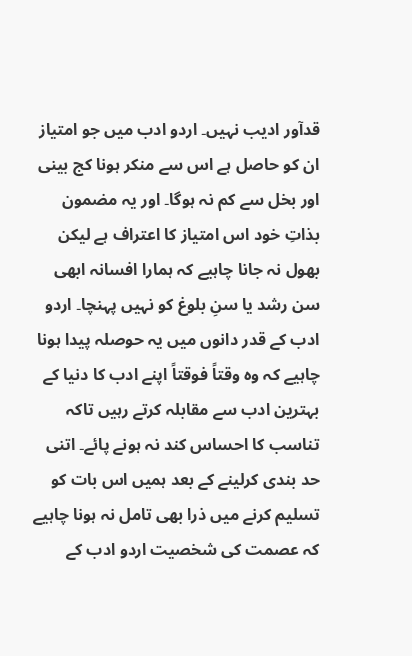قدآور ادیب نہیں۔ اردو ادب میں جو امتیاز ان کو حاصل ہے اس سے منکر ہونا کج بینی اور بخل سے کم نہ ہوگا۔ اور یہ مضمون بذاتِ خود اس امتیاز کا اعتراف ہے لیکن بھول نہ جانا چاہیے کہ ہمارا افسانہ ابھی سن رشد یا سنِ بلوغ کو نہیں پہنچا۔ اردو ادب کے قدر دانوں میں یہ حوصلہ پیدا ہونا چاہیے کہ وہ وقتاً فوقتاً اپنے ادب کا دنیا کے بہترین ادب سے مقابلہ کرتے رہیں تاکہ تناسب کا احساس کند نہ ہونے پائے۔ اتنی حد بندی کرلینے کے بعد ہمیں اس بات کو تسلیم کرنے میں ذرا بھی تامل نہ ہونا چاہیے کہ عصمت کی شخصیت اردو ادب کے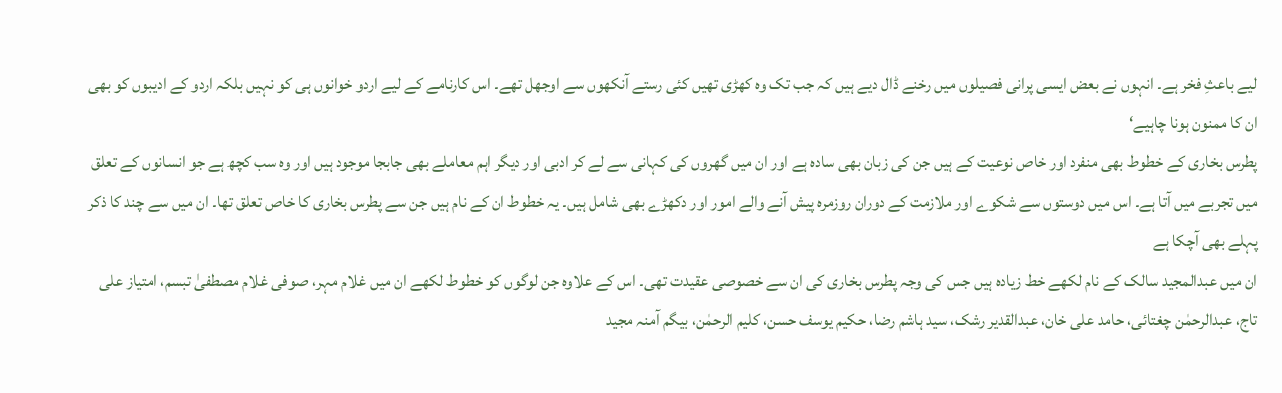لیے باعثِ فخر ہے۔ انہوں نے بعض ایسی پرانی فصیلوں میں رخنے ڈال دیے ہیں کہ جب تک وہ کھڑی تھیں کئی رستے آنکھوں سے اوجھل تھے۔ اس کارنامے کے لیے اردو خوانوں ہی کو نہیں بلکہ اردو کے ادیبوں کو بھی ان کا ممنون ہونا چاہیے‘
پطرس بخاری کے خطوط بھی منفرد اور خاص نوعیت کے ہیں جن کی زبان بھی سادہ ہے اور ان میں گھروں کی کہانی سے لے کر ادبی اور دیگر اہم معاملے بھی جابجا موجود ہیں اور وہ سب کچھ ہے جو انسانوں کے تعلق میں تجربے میں آتا ہے۔ اس میں دوستوں سے شکوے اور ملازمت کے دوران روزمرہ پیش آنے والے امور اور دکھڑے بھی شامل ہیں۔ یہ خطوط ان کے نام ہیں جن سے پطرس بخاری کا خاص تعلق تھا۔ ان میں سے چند کا ذکر پہلے بھی آچکا ہے
ان میں عبدالمجید سالک کے نام لکھے خط زیادہ ہیں جس کی وجہ پطرس بخاری کی ان سے خصوصی عقیدت تھی۔ اس کے علاوہ جن لوگوں کو خطوط لکھے ان میں غلام مہر، صوفی غلام مصطفیٰ تبسم، امتیاز علی تاج، عبدالرحمٰن چغتائی، حامد علی خان، عبدالقدیر رشک، سید ہاشم رضا، حکیم یوسف حسن، کلیم الرحمٰن، بیگم آمنہ مجید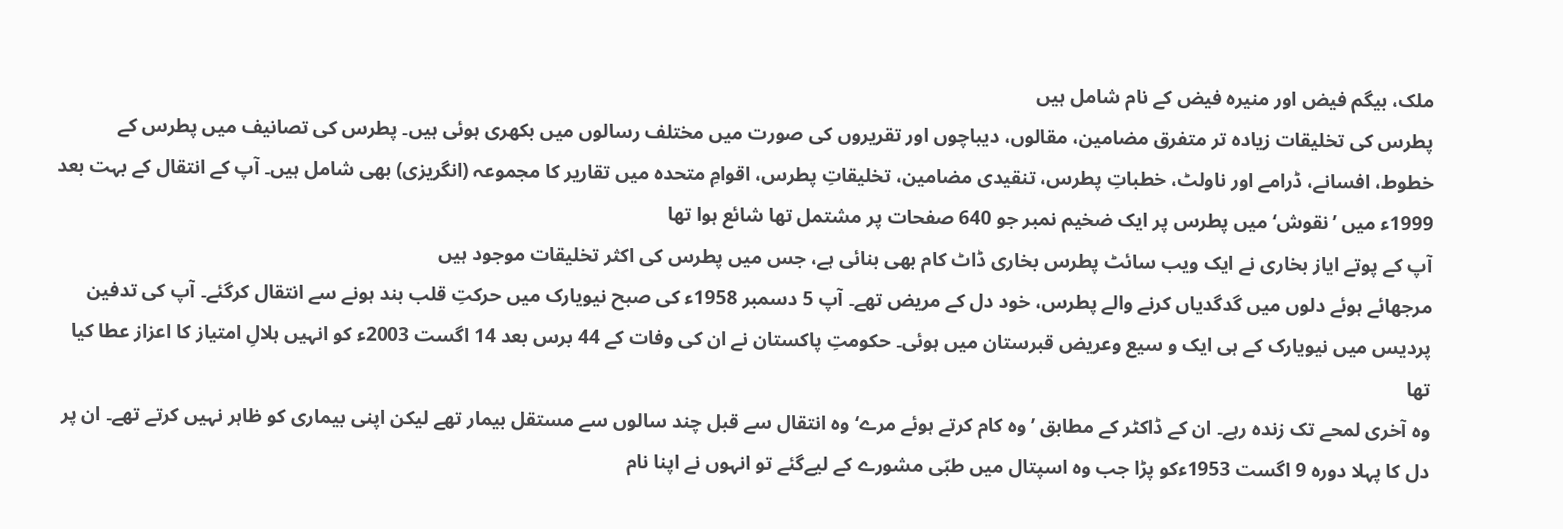ملک، بیگم فیض اور منیرہ فیض کے نام شامل ہیں
پطرس کی تخلیقات زیادہ تر متفرق مضامین، مقالوں، دیباچوں اور تقریروں کی صورت میں مختلف رسالوں میں بکھری ہوئی ہیں۔ پطرس کی تصانیف میں پطرس کے خطوط، افسانے، ڈرامے اور ناولٹ، خطباتِ پطرس، تنقیدی مضامین، تخلیقاتِ پطرس، اقوامِ متحدہ میں تقاریر کا مجموعہ (انگریزی) بھی شامل ہیں۔ آپ کے انتقال کے بہت بعد 1999ء میں ’نقوش‘ میں پطرس پر ایک ضخیم نمبر جو 640 صفحات پر مشتمل تھا شائع ہوا تھا
آپ کے پوتے ایاز بخاری نے ایک ویب سائٹ پطرس بخاری ڈاٹ کام بھی بنائی ہے، جس میں پطرس کی اکثر تخلیقات موجود ہیں
مرجھائے ہوئے دلوں میں گدگدیاں کرنے والے پطرس، خود دل کے مریض تھے۔ آپ 5 دسمبر 1958ء کی صبح نیویارک میں حرکتِ قلب بند ہونے سے انتقال کرگئے۔ آپ کی تدفین پردیس میں نیویارک کے ہی ایک و سیع وعریض قبرستان میں ہوئی۔ حکومتِ پاکستان نے ان کی وفات کے 44 برس بعد 14 اگست 2003ء کو انہیں ہلالِ امتیاز کا اعزاز عطا کیا تھا
وہ آخری لمحے تک زندہ رہے۔ ان کے ڈاکٹر کے مطابق ’وہ کام کرتے ہوئے مرے‘ وہ انتقال سے قبل چند سالوں سے مستقل بیمار تھے لیکن اپنی بیماری کو ظاہر نہیں کرتے تھے۔ ان پر دل کا پہلا دورہ 9 اگست 1953ءکو پڑا جب وہ اسپتال میں طبّی مشورے کے لیےگئے تو انہوں نے اپنا نام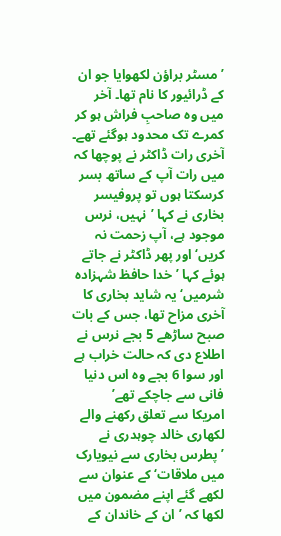’مسٹر براؤن لکھوایا جو ان کے ڈرائیور کا نام تھا۔ آخر میں وہ صاحبِ فراش ہو کر کمرے تک محدود ہوگئے تھے۔ آخری رات ڈاکٹر نے پوچھا کہ میں رات آپ کے ساتھ بسر کرسکتا ہوں تو پروفیسر بخاری نے کہا ’نہیں، نرس موجود ہے، آپ زحمت نہ کریں‘ اور پھر ڈاکٹر نے جاتے ہوئے کہا ’خدا حافظ شہزادہ شرمیں‘ یہ شاید بخاری کا آخری مزاح تھا، جس کے بات صبح ساڑھے 5 بجے نرس نے اطلاع دی کہ حالت خراب ہے اور سوا 6 بجے وہ اس دنیا فانی سے جاچکے تھے’
امریکا سے تعلق رکھنے والے لکھاری خالد چوہدری نے ’پطرس بخاری سے نیویارک میں ملاقات‘ کے عنوان سے لکھے گئے اپنے مضمون میں لکھا کہ ’ان کے خاندان کے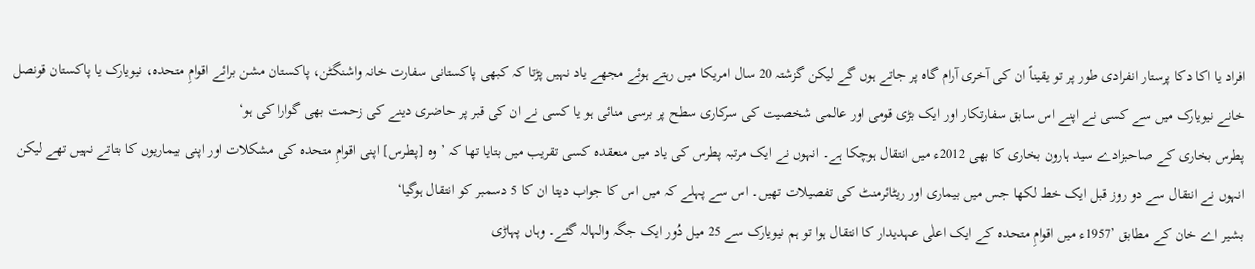افراد یا اکا دکا پرستار انفرادی طور پر تو یقیناً ان کی آخری آرام گاہ پر جاتے ہوں گے لیکن گزشتہ 20 سال امریکا میں رہتے ہوئے مجھے یاد نہیں پڑتا کہ کبھی پاکستانی سفارت خانہ واشنگٹن، پاکستان مشن برائے اقوامِ متحدہ، نیویارک یا پاکستان قونصل خانے نیویارک میں سے کسی نے اپنے اس سابق سفارتکار اور ایک بڑی قومی اور عالمی شخصیت کی سرکاری سطح پر برسی منائی ہو یا کسی نے ان کی قبر پر حاضری دینے کی زحمت بھی گوارا کی ہو‘
پطرس بخاری کے صاحبزادے سید ہارون بخاری کا بھی 2012ء میں انتقال ہوچکا ہے۔ انہوں نے ایک مرتبہ پطرس کی یاد میں منعقدہ کسی تقریب میں بتایا تھا کہ ’وہ [پطرس] اپنی اقوامِ متحدہ کی مشکلات اور اپنی بیماریوں کا بتاتے نہیں تھے لیکن انہوں نے انتقال سے دو روز قبل ایک خط لکھا جس میں بیماری اور ریٹائرمنٹ کی تفصیلات تھیں۔ اس سے پہلے کہ میں اس کا جواب دیتا ان کا 5 دسمبر کو انتقال ہوگیا‘
بشیر اے خان کے مطابق ’1957ء میں اقوامِ متحدہ کے ایک اعلٰی عہدیدار کا انتقال ہوا تو ہم نیویارک سے 25 میل دُور ایک جگہ والہالہ گئے۔ وہاں پہاڑی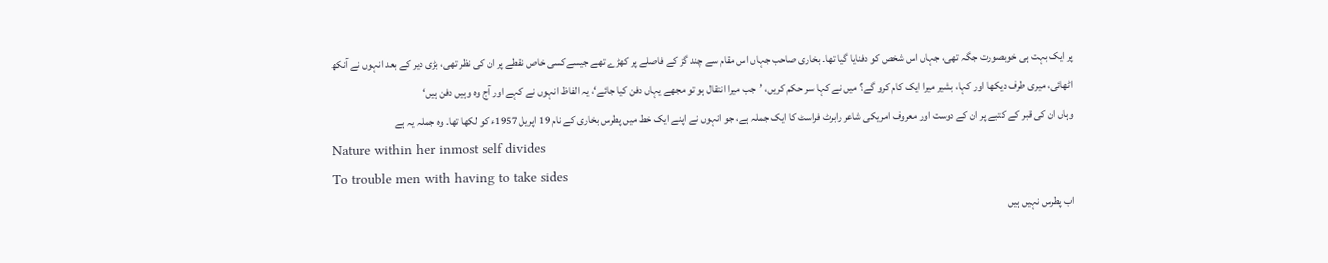پر ایک بہت ہی خوبصورت جگہ تھی، جہاں اس شخص کو دفنایا گیا تھا۔ بخاری صاحب جہاں اس مقام سے چند گز کے فاصلے پر کھڑے تھے جیسےکسی خاص نقطے پر ان کی نظر تھی، بڑی دیر کے بعد انہوں نے آنکھ اٹھائی، میری طرف دیکھا اور کہا، بشیر میرا ایک کام کرو گے؟ میں نے کہا سر حکم کریں، ’جب میرا انتقال ہو تو مجھے یہاں دفن کیا جائے‘، یہ الفاظ انہوں نے کہے اور آج وہ وہیں دفن ہیں‘
وہاں ان کی قبر کے کتبے پر ان کے دوست اور معروف امریکی شاعر رابرٹ فراسٹ کا ایک جملہ ہے، جو انہوں نے اپنے ایک خط میں پطرس بخاری کے نام 19 اپریل 1957ء کو لکھا تھا۔ وہ جملہ یہ ہے
Nature within her inmost self divides
To trouble men with having to take sides
اب پطرس نہیں ہیں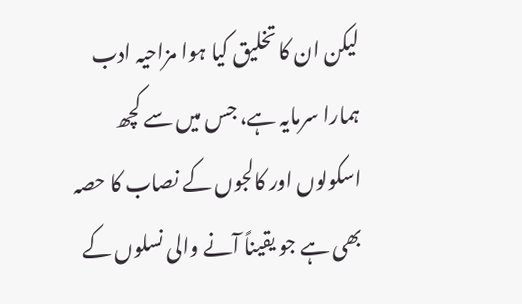لیکن ان کا تخلیق کیا ہوا مزاحیہ ادب ہمارا سرمایہ ہے، جس میں سے کچھ اسکولوں اور کالجوں کے نصاب کا حصہ بھی ہے جو یقیناً آنے والی نسلوں کے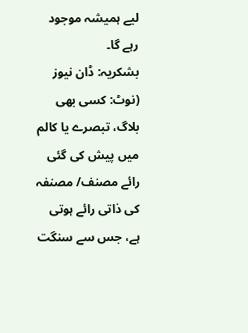لیے ہمیشہ موجود رہے گا۔
بشکریہ: ڈان نیوز
(نوٹ: کسی بھی بلاگ، تبصرے یا کالم میں پیش کی گئی رائے مصنف/ مصنفہ کی ذاتی رائے ہوتی ہے، جس سے سنگت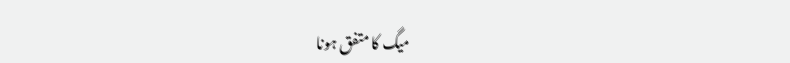میگ کا متفق ہونا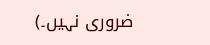ضروری نہیں۔)